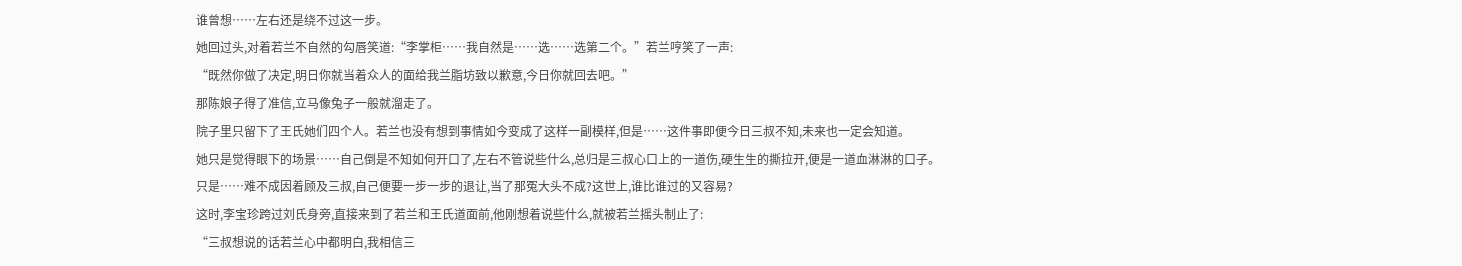谁曾想……左右还是绕不过这一步。
她回过头,对着若兰不自然的勾唇笑道:“李掌柜……我自然是……选……选第二个。”若兰哼笑了一声:
“既然你做了决定,明日你就当着众人的面给我兰脂坊致以歉意,今日你就回去吧。”
那陈娘子得了准信,立马像兔子一般就溜走了。
院子里只留下了王氏她们四个人。若兰也没有想到事情如今变成了这样一副模样,但是……这件事即便今日三叔不知,未来也一定会知道。
她只是觉得眼下的场景……自己倒是不知如何开口了,左右不管说些什么,总归是三叔心口上的一道伤,硬生生的撕拉开,便是一道血淋淋的口子。
只是……难不成因着顾及三叔,自己便要一步一步的退让,当了那冤大头不成?这世上,谁比谁过的又容易?
这时,李宝珍跨过刘氏身旁,直接来到了若兰和王氏道面前,他刚想着说些什么,就被若兰摇头制止了:
“三叔想说的话若兰心中都明白,我相信三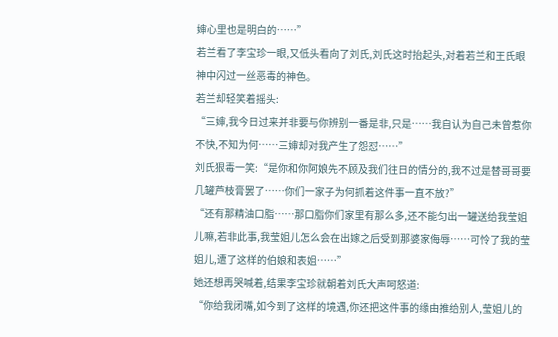婶心里也是明白的……”
若兰看了李宝珍一眼,又低头看向了刘氏,刘氏这时抬起头,对着若兰和王氏眼神中闪过一丝恶毒的神色。
若兰却轻笑着摇头:
“三婶,我今日过来并非要与你辨别一番是非,只是……我自认为自己未曾惹你不快,不知为何……三婶却对我产生了怨怼……”
刘氏狠毒一笑:“是你和你阿娘先不顾及我们往日的情分的,我不过是替哥哥要几罐芦枝膏罢了……你们一家子为何抓着这件事一直不放?”
“还有那精油口脂……那口脂你们家里有那么多,还不能匀出一罐送给我莹姐儿嘛,若非此事,我莹姐儿怎么会在出嫁之后受到那婆家侮辱……可怜了我的莹姐儿,遭了这样的伯娘和表姐……”
她还想再哭喊着,结果李宝珍就朝着刘氏大声呵怒道:
“你给我闭嘴,如今到了这样的境遇,你还把这件事的缘由推给别人,莹姐儿的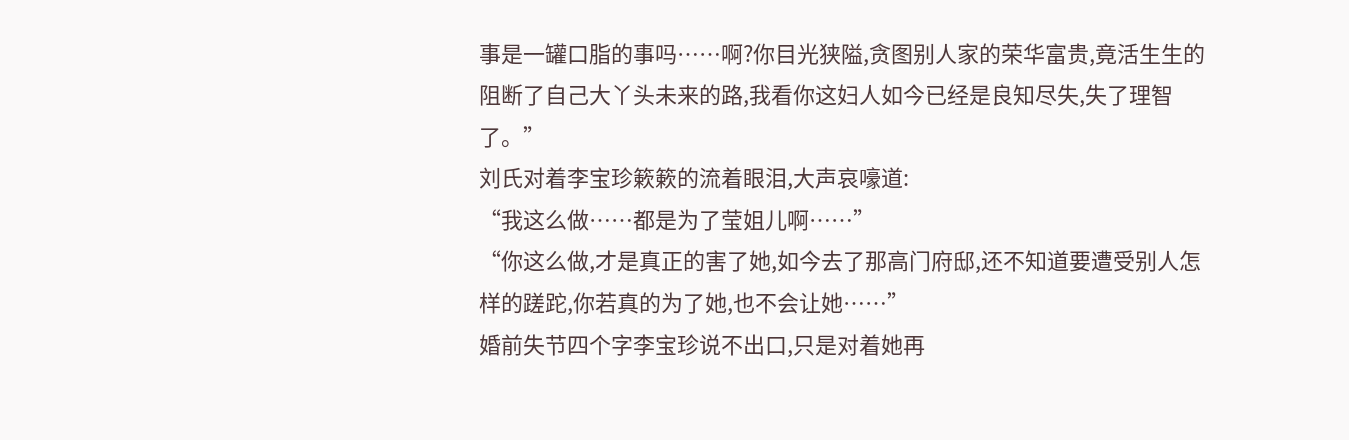事是一罐口脂的事吗……啊?你目光狭隘,贪图别人家的荣华富贵,竟活生生的阻断了自己大丫头未来的路,我看你这妇人如今已经是良知尽失,失了理智了。”
刘氏对着李宝珍簌簌的流着眼泪,大声哀嚎道:
“我这么做……都是为了莹姐儿啊……”
“你这么做,才是真正的害了她,如今去了那高门府邸,还不知道要遭受别人怎样的蹉跎,你若真的为了她,也不会让她……”
婚前失节四个字李宝珍说不出口,只是对着她再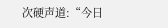次硬声道:“今日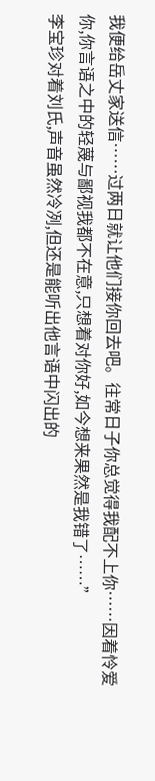我便给岳丈家送信……过两日就让他们接你回去吧。往常日子你总觉得我配不上你……因着怜爱你,你言语之中的轻蔑与鄙视我都不在意,只想着对你好,如今想来果然是我错了……”
李宝珍对着刘氏,声音虽然冷冽,但还是能听出他言语中闪出的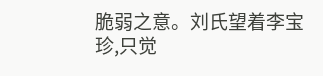脆弱之意。刘氏望着李宝珍,只觉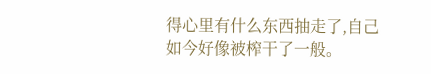得心里有什么东西抽走了,自己如今好像被榨干了一般。